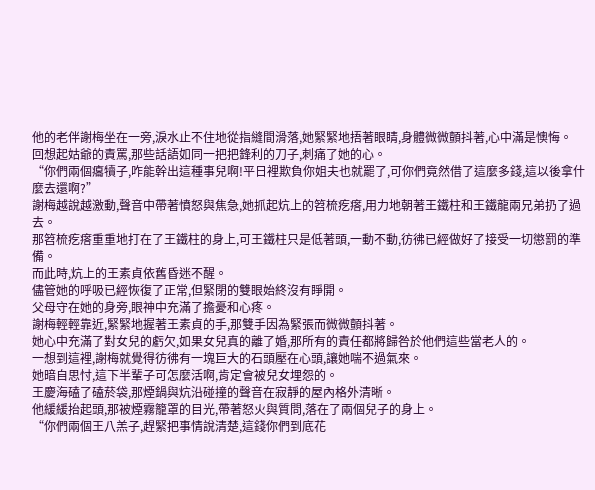他的老伴謝梅坐在一旁,淚水止不住地從指縫間滑落,她緊緊地捂著眼睛,身體微微顫抖著,心中滿是懊悔。
回想起姑爺的責罵,那些話語如同一把把鋒利的刀子,刺痛了她的心。
“你們兩個癟犢子,咋能幹出這種事兒啊!平日裡欺負你姐夫也就罷了,可你們竟然借了這麼多錢,這以後拿什麼去還啊?”
謝梅越說越激動,聲音中帶著憤怒與焦急,她抓起炕上的笤梳疙瘩,用力地朝著王鐵柱和王鐵龍兩兄弟扔了過去。
那笤梳疙瘩重重地打在了王鐵柱的身上,可王鐵柱只是低著頭,一動不動,彷彿已經做好了接受一切懲罰的準備。
而此時,炕上的王素貞依舊昏迷不醒。
儘管她的呼吸已經恢復了正常,但緊閉的雙眼始終沒有睜開。
父母守在她的身旁,眼神中充滿了擔憂和心疼。
謝梅輕輕靠近,緊緊地握著王素貞的手,那雙手因為緊張而微微顫抖著。
她心中充滿了對女兒的虧欠,如果女兒真的離了婚,那所有的責任都將歸咎於他們這些當老人的。
一想到這裡,謝梅就覺得彷彿有一塊巨大的石頭壓在心頭,讓她喘不過氣來。
她暗自思忖,這下半輩子可怎麼活啊,肯定會被兒女埋怨的。
王慶海磕了磕菸袋,那煙鍋與炕沿碰撞的聲音在寂靜的屋內格外清晰。
他緩緩抬起頭,那被煙霧籠罩的目光,帶著怒火與質問,落在了兩個兒子的身上。
“你們兩個王八羔子,趕緊把事情說清楚,這錢你們到底花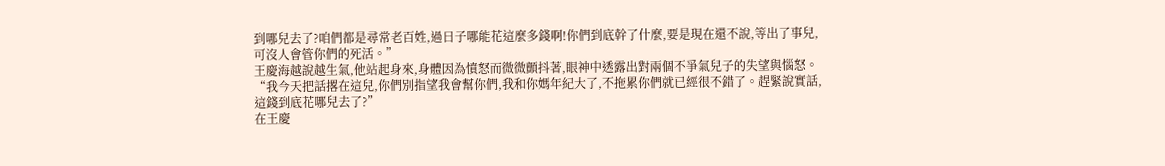到哪兒去了?咱們都是尋常老百姓,過日子哪能花這麼多錢啊!你們到底幹了什麼,要是現在還不說,等出了事兒,可沒人會管你們的死活。”
王慶海越說越生氣,他站起身來,身體因為憤怒而微微顫抖著,眼神中透露出對兩個不爭氣兒子的失望與惱怒。
“我今天把話撂在這兒,你們別指望我會幫你們,我和你媽年紀大了,不拖累你們就已經很不錯了。趕緊說實話,這錢到底花哪兒去了?”
在王慶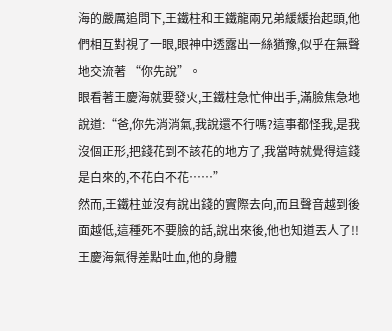海的嚴厲追問下,王鐵柱和王鐵龍兩兄弟緩緩抬起頭,他們相互對視了一眼,眼神中透露出一絲猶豫,似乎在無聲地交流著 “你先說”。
眼看著王慶海就要發火,王鐵柱急忙伸出手,滿臉焦急地說道:“爸,你先消消氣,我說還不行嗎?這事都怪我,是我沒個正形,把錢花到不該花的地方了,我當時就覺得這錢是白來的,不花白不花……”
然而,王鐵柱並沒有說出錢的實際去向,而且聲音越到後面越低,這種死不要臉的話,說出來後,他也知道丟人了!!
王慶海氣得差點吐血,他的身體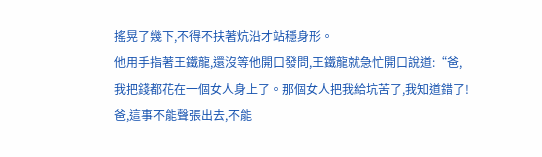搖晃了幾下,不得不扶著炕沿才站穩身形。
他用手指著王鐵龍,還沒等他開口發問,王鐵龍就急忙開口說道:“爸,我把錢都花在一個女人身上了。那個女人把我給坑苦了,我知道錯了!爸,這事不能聲張出去,不能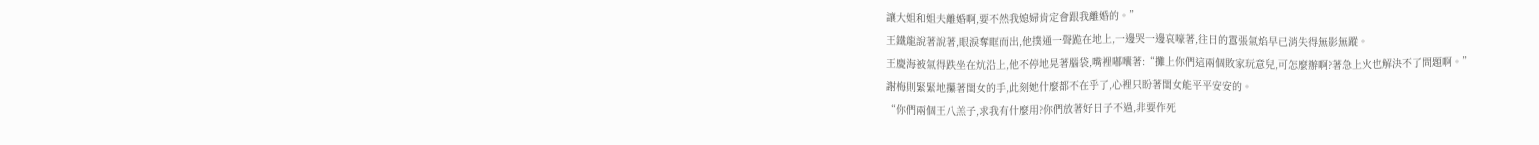讓大姐和姐夫離婚啊,要不然我媳婦肯定會跟我離婚的。”
王鐵龍說著說著,眼淚奪眶而出,他撲通一聲跪在地上,一邊哭一邊哀嚎著,往日的囂張氣焰早已消失得無影無蹤。
王慶海被氣得跌坐在炕沿上,他不停地晃著腦袋,嘴裡嘟囔著:“攤上你們這兩個敗家玩意兒,可怎麼辦啊?著急上火也解決不了問題啊。”
謝梅則緊緊地攥著閨女的手,此刻她什麼都不在乎了,心裡只盼著閨女能平平安安的。
“你們兩個王八羔子,求我有什麼用?你們放著好日子不過,非要作死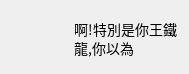啊!特別是你王鐵龍,你以為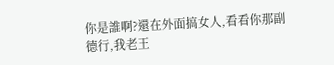你是誰啊?還在外面搞女人,看看你那副德行,我老王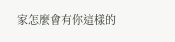家怎麼會有你這樣的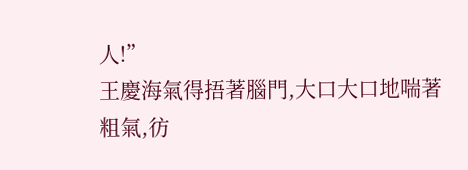人!”
王慶海氣得捂著腦門,大口大口地喘著粗氣,彷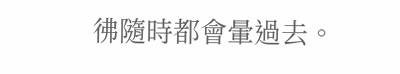彿隨時都會暈過去。